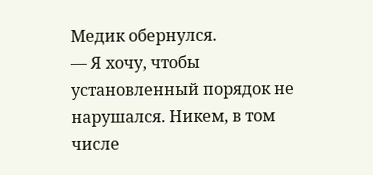Медик обернулся.
— Я хочу, чтобы установленный порядок не нарушался. Никем, в том числе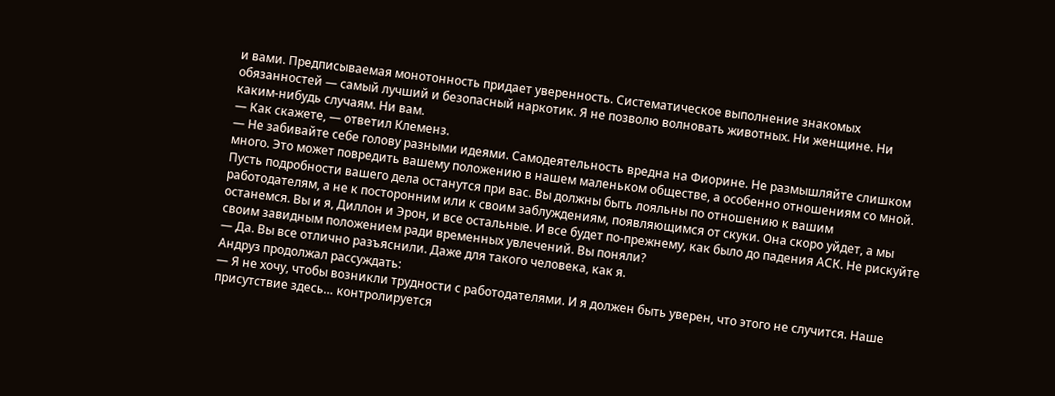и вами. Предписываемая монотонность придает уверенность. Систематическое выполнение знакомых обязанностей — самый лучший и безопасный наркотик. Я не позволю волновать животных. Ни женщине. Ни каким-нибудь случаям. Ни вам.
— Как скажете, — ответил Клеменз.
— Не забивайте себе голову разными идеями. Самодеятельность вредна на Фиорине. Не размышляйте слишком много. Это может повредить вашему положению в нашем маленьком обществе, а особенно отношениям со мной. Пусть подробности вашего дела останутся при вас. Вы должны быть лояльны по отношению к вашим работодателям, а не к посторонним или к своим заблуждениям, появляющимся от скуки. Она скоро уйдет, а мы останемся. Вы и я, Диллон и Эрон, и все остальные. И все будет по-прежнему, как было до падения АСК. Не рискуйте своим завидным положением ради временных увлечений. Вы поняли?
— Да. Вы все отлично разъяснили. Даже для такого человека, как я.
Андруз продолжал рассуждать:
— Я не хочу, чтобы возникли трудности с работодателями. И я должен быть уверен, что этого не случится. Наше присутствие здесь… контролируется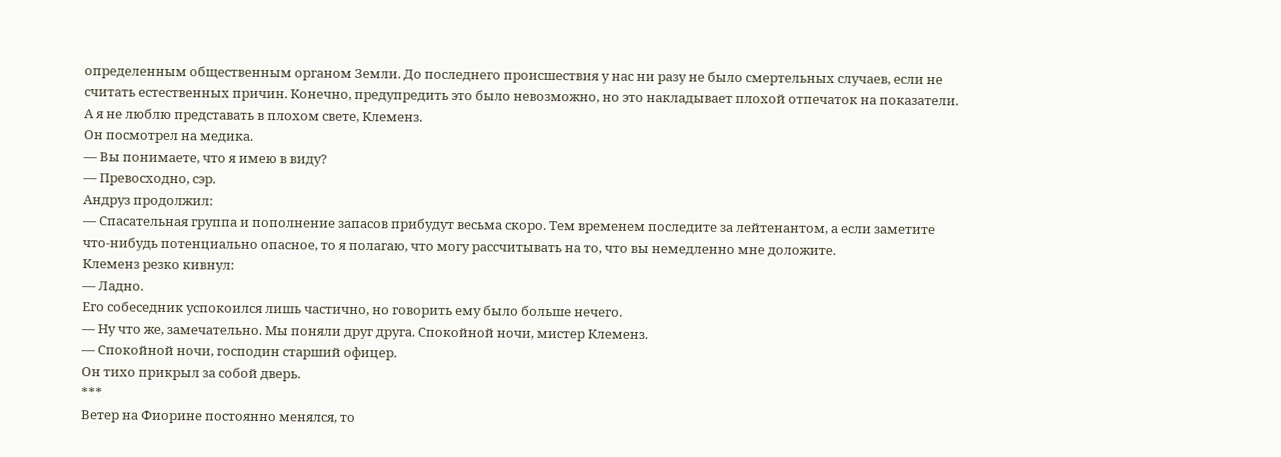определенным общественным органом Земли. До последнего происшествия у нас ни разу не было смертельных случаев, если не считать естественных причин. Конечно, предупредить это было невозможно, но это накладывает плохой отпечаток на показатели. А я не люблю представать в плохом свете, Клеменз.
Он посмотрел на медика.
— Вы понимаете, что я имею в виду?
— Превосходно, сэр.
Андруз продолжил:
— Спасательная группа и пополнение запасов прибудут весьма скоро. Тем временем последите за лейтенантом, а если заметите что-нибудь потенциально опасное, то я полагаю, что могу рассчитывать на то, что вы немедленно мне доложите.
Клеменз резко кивнул:
— Ладно.
Его собеседник успокоился лишь частично, но говорить ему было больше нечего.
— Ну что же, замечательно. Мы поняли друг друга. Спокойной ночи, мистер Клеменз.
— Спокойной ночи, господин старший офицер.
Он тихо прикрыл за собой дверь.
***
Ветер на Фиорине постоянно менялся, то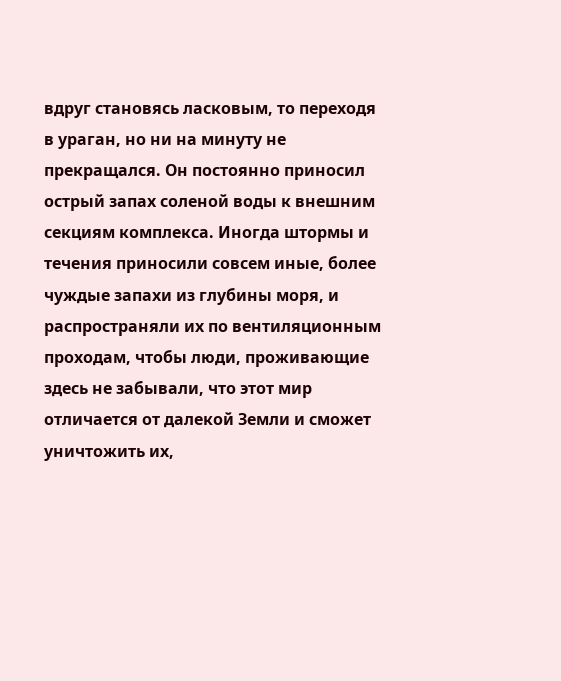вдруг становясь ласковым, то переходя в ураган, но ни на минуту не прекращался. Он постоянно приносил острый запах соленой воды к внешним секциям комплекса. Иногда штормы и течения приносили совсем иные, более чуждые запахи из глубины моря, и распространяли их по вентиляционным проходам, чтобы люди, проживающие здесь не забывали, что этот мир отличается от далекой Земли и сможет уничтожить их,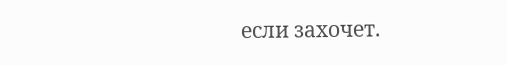если захочет.